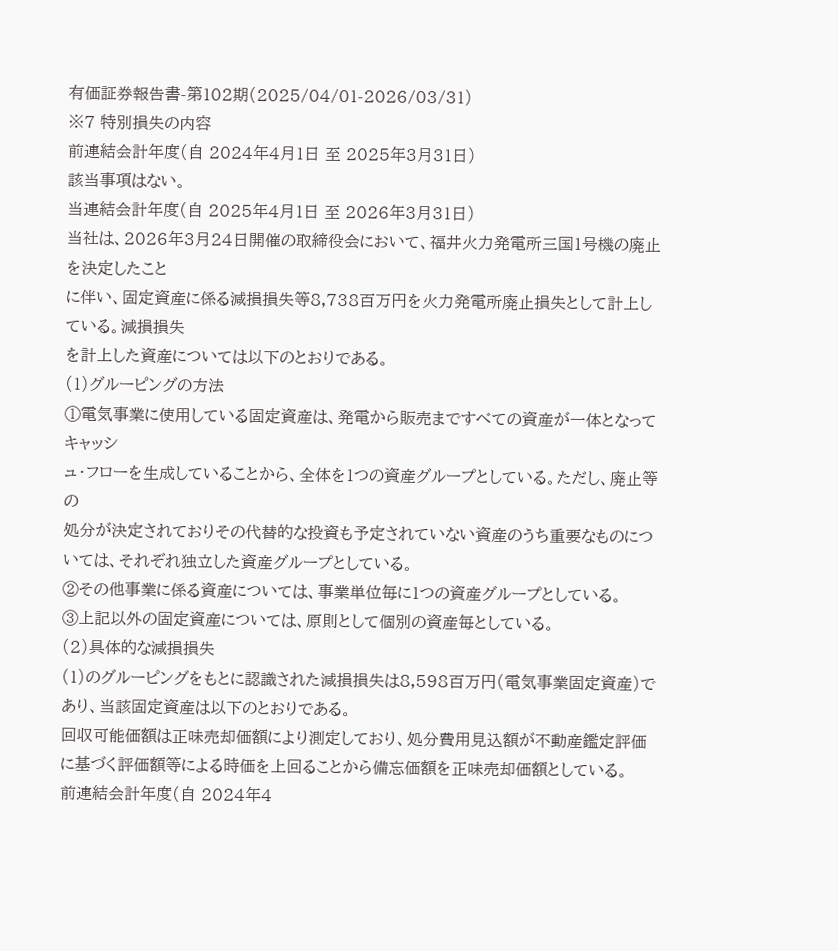有価証券報告書-第102期(2025/04/01-2026/03/31)
※7 特別損失の内容
前連結会計年度(自 2024年4月1日 至 2025年3月31日)
該当事項はない。
当連結会計年度(自 2025年4月1日 至 2026年3月31日)
当社は、2026年3月24日開催の取締役会において、福井火力発電所三国1号機の廃止を決定したこと
に伴い、固定資産に係る減損損失等8,738百万円を火力発電所廃止損失として計上している。減損損失
を計上した資産については以下のとおりである。
(1)グルーピングの方法
①電気事業に使用している固定資産は、発電から販売まですべての資産が一体となってキャッシ
ュ・フローを生成していることから、全体を1つの資産グループとしている。ただし、廃止等の
処分が決定されておりその代替的な投資も予定されていない資産のうち重要なものについては、それぞれ独立した資産グループとしている。
②その他事業に係る資産については、事業単位毎に1つの資産グループとしている。
③上記以外の固定資産については、原則として個別の資産毎としている。
(2)具体的な減損損失
(1)のグルーピングをもとに認識された減損損失は8,598百万円(電気事業固定資産)であり、当該固定資産は以下のとおりである。
回収可能価額は正味売却価額により測定しており、処分費用見込額が不動産鑑定評価に基づく評価額等による時価を上回ることから備忘価額を正味売却価額としている。
前連結会計年度(自 2024年4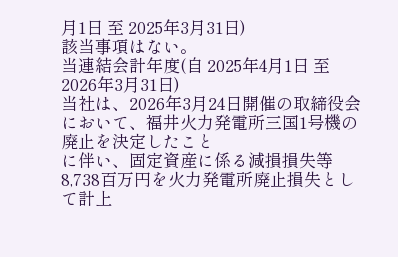月1日 至 2025年3月31日)
該当事項はない。
当連結会計年度(自 2025年4月1日 至 2026年3月31日)
当社は、2026年3月24日開催の取締役会において、福井火力発電所三国1号機の廃止を決定したこと
に伴い、固定資産に係る減損損失等8,738百万円を火力発電所廃止損失として計上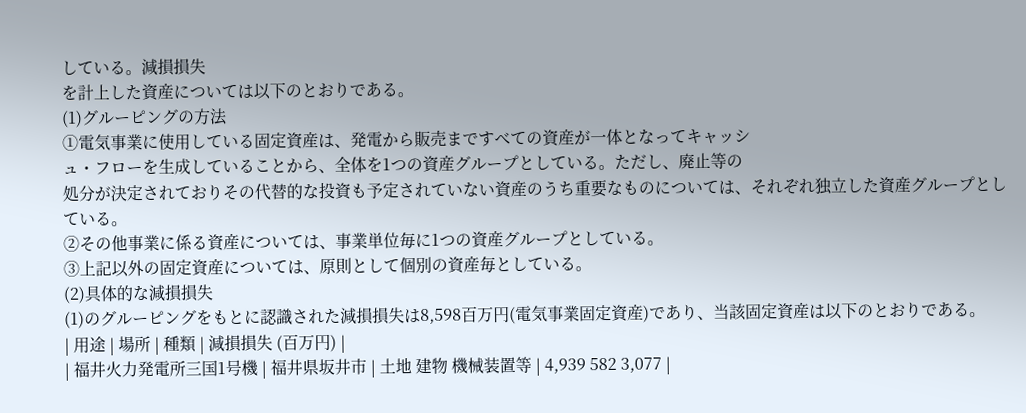している。減損損失
を計上した資産については以下のとおりである。
(1)グルーピングの方法
①電気事業に使用している固定資産は、発電から販売まですべての資産が一体となってキャッシ
ュ・フローを生成していることから、全体を1つの資産グループとしている。ただし、廃止等の
処分が決定されておりその代替的な投資も予定されていない資産のうち重要なものについては、それぞれ独立した資産グループとしている。
②その他事業に係る資産については、事業単位毎に1つの資産グループとしている。
③上記以外の固定資産については、原則として個別の資産毎としている。
(2)具体的な減損損失
(1)のグルーピングをもとに認識された減損損失は8,598百万円(電気事業固定資産)であり、当該固定資産は以下のとおりである。
| 用途 | 場所 | 種類 | 減損損失 (百万円) |
| 福井火力発電所三国1号機 | 福井県坂井市 | 土地 建物 機械装置等 | 4,939 582 3,077 |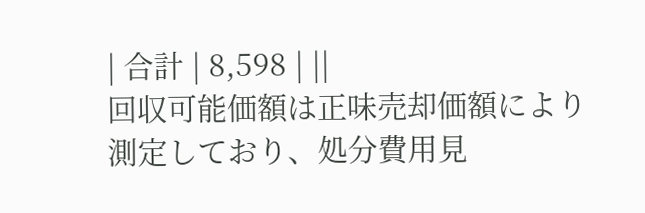| 合計 | 8,598 | ||
回収可能価額は正味売却価額により測定しており、処分費用見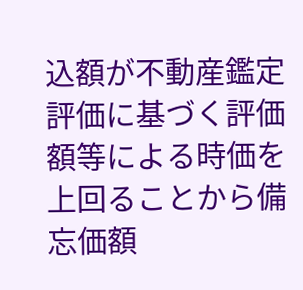込額が不動産鑑定評価に基づく評価額等による時価を上回ることから備忘価額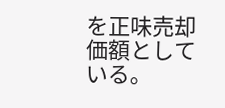を正味売却価額としている。